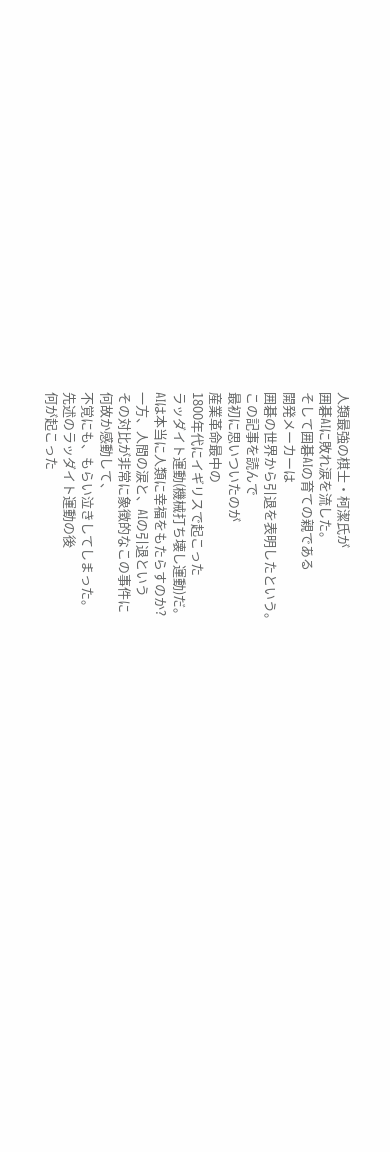人類最強の棋士・柯潔氏が
囲碁AIに敗れ涙を流した。
そして囲碁AIの育ての親である
開発メーカーは
囲碁の世界から引退を表明したという。
この記事を読んで
最初に思いついたのが
産業革命最中の
1800年代にイギリスで起こった
ラッダイト運動(機械打ち壊し運動)だ。
AIは本当に人類に幸福をもたらすのか?
一方、人間の涙と、AIの引退という
その対比が非常に象徴的なこの事件に
何故か感動して、
不覚にも、もらい泣きしてしまった。
先述のラッダイト運動の後
何が起こった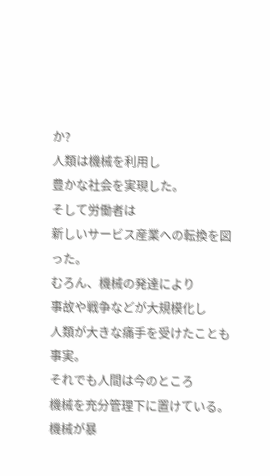か?
人類は機械を利用し
豊かな社会を実現した。
そして労働者は
新しいサービス産業への転換を図った。
むろん、機械の発達により
事故や戦争などが大規模化し
人類が大きな痛手を受けたことも事実。
それでも人間は今のところ
機械を充分管理下に置けている。
機械が暴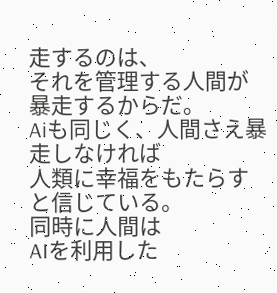走するのは、
それを管理する人間が暴走するからだ。
Aiも同じく、人間さえ暴走しなければ
人類に幸福をもたらすと信じている。
同時に人間は
AIを利用した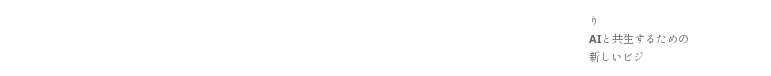り
AIと共生するための
新しいビジ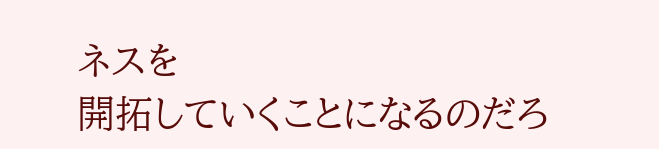ネスを
開拓していくことになるのだろ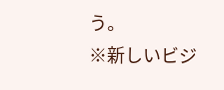う。
※新しいビジ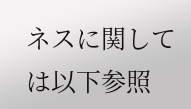ネスに関しては以下参照